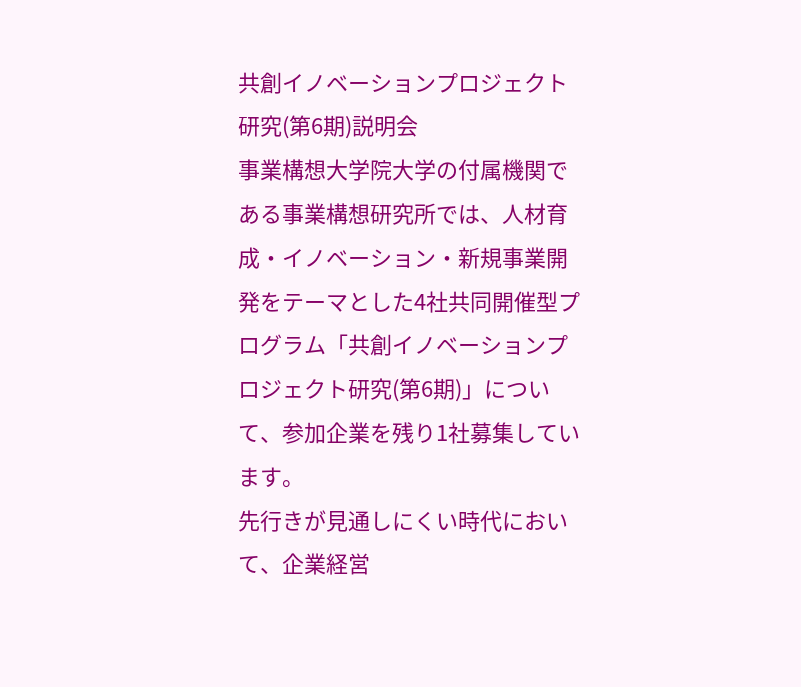共創イノベーションプロジェクト研究(第6期)説明会
事業構想大学院大学の付属機関である事業構想研究所では、人材育成・イノベーション・新規事業開発をテーマとした4社共同開催型プログラム「共創イノベーションプロジェクト研究(第6期)」について、参加企業を残り1社募集しています。
先行きが見通しにくい時代において、企業経営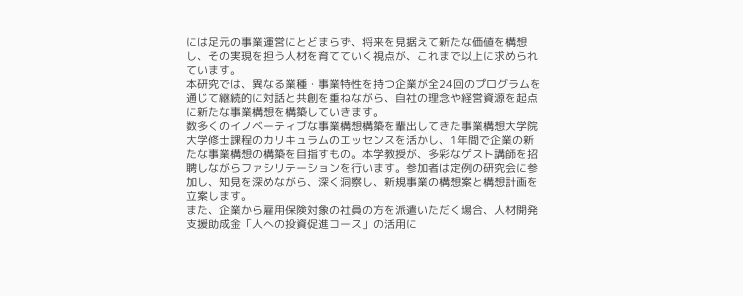には足元の事業運営にとどまらず、将来を見据えて新たな価値を構想し、その実現を担う人材を育てていく視点が、これまで以上に求められています。
本研究では、異なる業種・事業特性を持つ企業が全24回のプログラムを通じて継続的に対話と共創を重ねながら、自社の理念や経営資源を起点に新たな事業構想を構築していきます。
数多くのイノベーティブな事業構想構築を輩出してきた事業構想大学院大学修士課程のカリキュラムのエッセンスを活かし、1年間で企業の新たな事業構想の構築を目指すもの。本学教授が、多彩なゲスト講師を招聘しながらファシリテーションを行います。参加者は定例の研究会に参加し、知見を深めながら、深く洞察し、新規事業の構想案と構想計画を立案します。
また、企業から雇用保険対象の社員の方を派遣いただく場合、人材開発支援助成金「人への投資促進コース」の活用に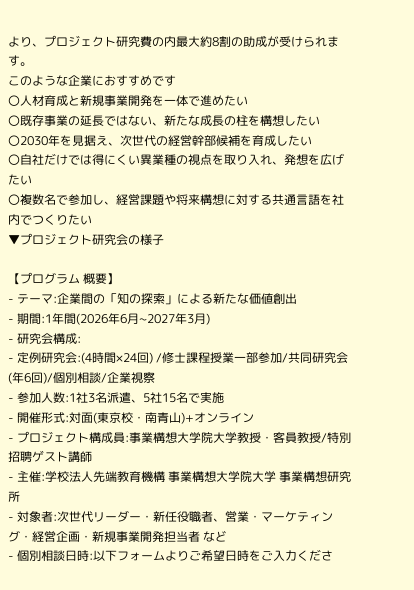より、プロジェクト研究費の内最大約8割の助成が受けられます。
このような企業におすすめです
〇人材育成と新規事業開発を一体で進めたい
〇既存事業の延長ではない、新たな成長の柱を構想したい
〇2030年を見据え、次世代の経営幹部候補を育成したい
〇自社だけでは得にくい異業種の視点を取り入れ、発想を広げたい
〇複数名で参加し、経営課題や将来構想に対する共通言語を社内でつくりたい
▼プロジェクト研究会の様子

【プログラム 概要】
- テーマ:企業間の「知の探索」による新たな価値創出
- 期間:1年間(2026年6月~2027年3月)
- 研究会構成:
- 定例研究会:(4時間×24回) /修士課程授業一部参加/共同研究会(年6回)/個別相談/企業視察
- 参加人数:1社3名派遣、5社15名で実施
- 開催形式:対面(東京校・南青山)+オンライン
- プロジェクト構成員:事業構想大学院大学教授・客員教授/特別招聘ゲスト講師
- 主催:学校法人先端教育機構 事業構想大学院大学 事業構想研究所
- 対象者:次世代リーダー・新任役職者、営業・マーケティング・経営企画・新規事業開発担当者 など
- 個別相談日時:以下フォームよりご希望日時をご入力くださ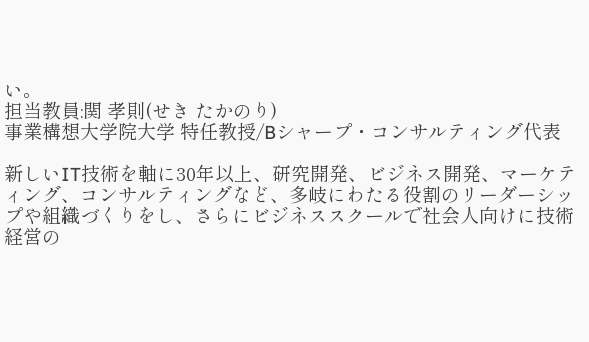い。
担当教員:関 孝則(せき たかのり)
事業構想大学院大学 特任教授/Bシャープ・コンサルティング代表

新しいIT技術を軸に30年以上、研究開発、ビジネス開発、マーケティング、コンサルティングなど、多岐にわたる役割のリーダーシップや組織づくりをし、さらにビジネススクールで社会人向けに技術経営の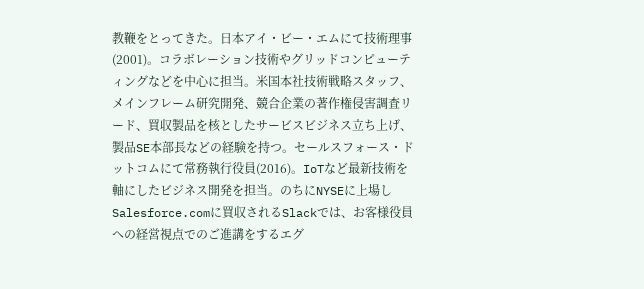教鞭をとってきた。日本アイ・ビー・エムにて技術理事(2001)。コラボレーション技術やグリッドコンピューティングなどを中心に担当。米国本社技術戦略スタッフ、 メインフレーム研究開発、競合企業の著作権侵害調査リード、買収製品を核としたサービスビジネス立ち上げ、製品SE本部長などの経験を持つ。セールスフォース・ドットコムにて常務執行役員(2016)。IoTなど最新技術を軸にしたビジネス開発を担当。のちにNYSEに上場しSalesforce.comに買収されるSlackでは、お客様役員への経営視点でのご進講をするエグ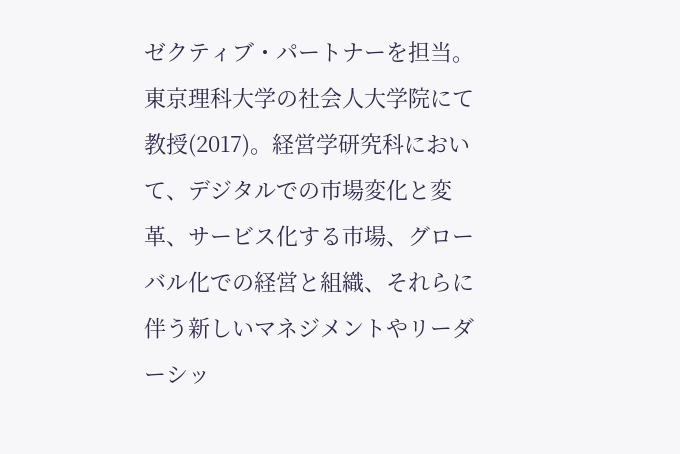ゼクティブ・パートナーを担当。
東京理科大学の社会人大学院にて教授(2017)。経営学研究科において、デジタルでの市場変化と変革、サービス化する市場、グローバル化での経営と組織、それらに伴う新しいマネジメントやリーダーシッ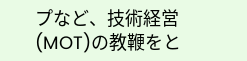プなど、技術経営(MOT)の教鞭をと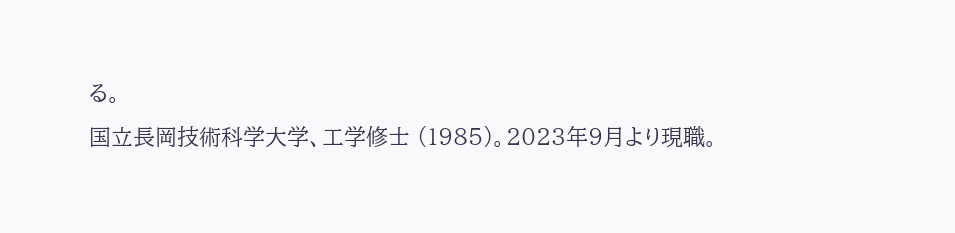る。
国立長岡技術科学大学、工学修士 (1985)。2023年9月より現職。